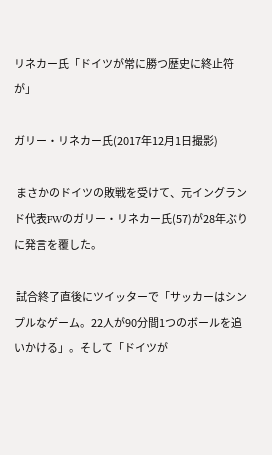リネカー氏「ドイツが常に勝つ歴史に終止符が」

ガリー・リネカー氏(2017年12月1日撮影)

 まさかのドイツの敗戦を受けて、元イングランド代表FWのガリー・リネカー氏(57)が28年ぶりに発言を覆した。

 試合終了直後にツイッターで「サッカーはシンプルなゲーム。22人が90分間1つのボールを追いかける」。そして「ドイツが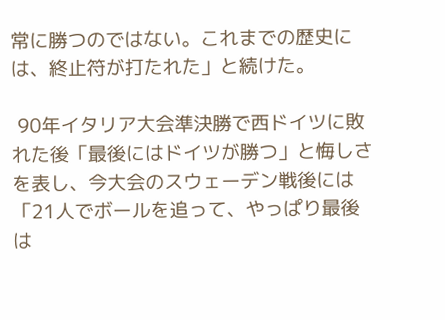常に勝つのではない。これまでの歴史には、終止符が打たれた」と続けた。

 90年イタリア大会準決勝で西ドイツに敗れた後「最後にはドイツが勝つ」と悔しさを表し、今大会のスウェーデン戦後には「21人でボールを追って、やっぱり最後は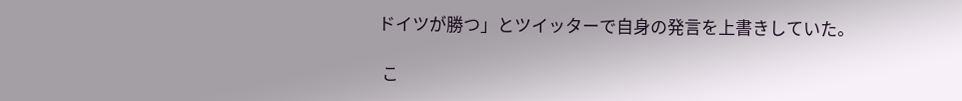ドイツが勝つ」とツイッターで自身の発言を上書きしていた。

 こ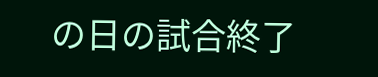の日の試合終了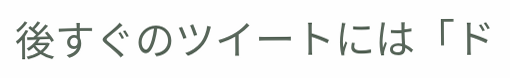後すぐのツイートには「ド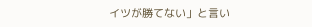イツが勝てない」と言い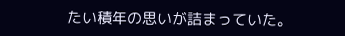たい積年の思いが詰まっていた。